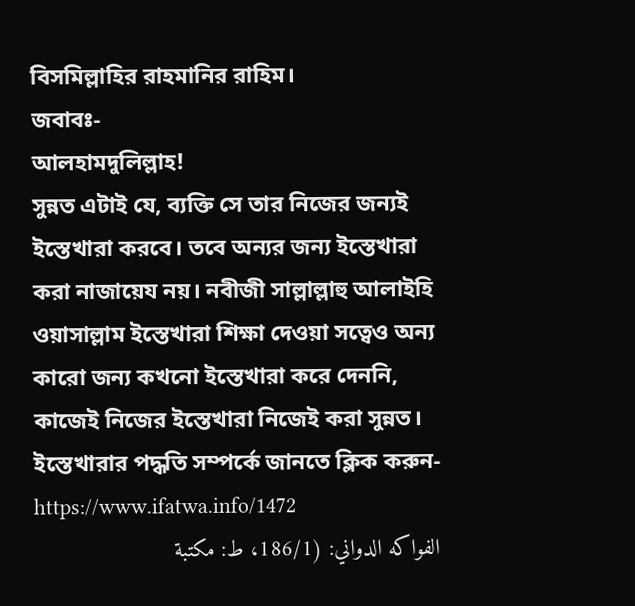বিসমিল্লাহির রাহমানির রাহিম।
জবাবঃ-
আলহামদুলিল্লাহ!
সুন্নত এটাই যে, ব্যক্তি সে তার নিজের জন্যই ইস্তেখারা করবে। তবে অন্যর জন্য ইস্তেখারা করা নাজায়েয নয়। নবীজী সাল্লাল্লাহু আলাইহি ওয়াসাল্লাম ইস্তেখারা শিক্ষা দেওয়া সত্বেও অন্য কারো জন্য কখনো ইস্তেখারা করে দেননি, কাজেই নিজের ইস্তেখারা নিজেই করা সুন্নত।
ইস্তেখারার পদ্ধতি সম্পর্কে জানতে ক্লিক করুন- https://www.ifatwa.info/1472
الفواكه الدواني: (186/1، ط: مكتبة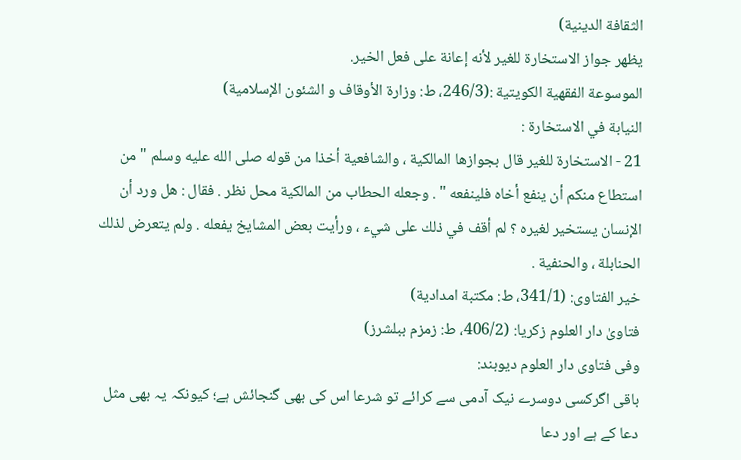الثقافة الدينية)
يظهر جواز الاستخارة للغير لأنه إعانة على فعل الخير.
الموسوعة الفقهية الكويتية :(246/3، ط: وزارة الأوقاف و الشئون الإسلامية)
النيابة في الاستخارة :
21 - الاستخارة للغير قال بجوازها المالكية ، والشافعية أخذا من قوله صلى الله عليه وسلم " من استطاع منكم أن ينفع أخاه فلينفعه " . وجعله الحطاب من المالكية محل نظر . فقال : هل ورد أن الإنسان يستخير لغيره ؟ لم أقف في ذلك على شيء ، ورأيت بعض المشايخ يفعله . ولم يتعرض لذلك الحنابلة ، والحنفية .
خیر الفتاوی: (341/1، ط: مكتبة امدادية)
فتاویٰ دار العلوم زکریا: (406/2، ط: زمزم ببلشرز)
وفى فتاوى دار العلوم ديوبند:
باقی اگرکسی دوسرے نیک آدمی سے کرائے تو شرعا اس کی بھی گنجائش ہے؛ کیونکہ یہ بھی مثل دعا کے ہے اور دعا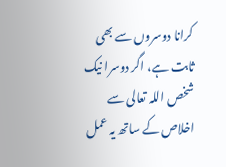کرانا دوسروں سے بھی ثابت ہے، اگر دوسرا نیک شخص اللہ تعالی سے اخلاص کے ساتھ یہ عمل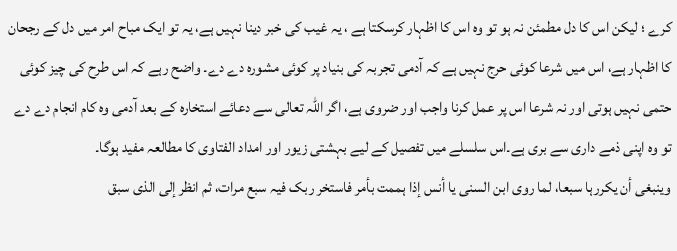کرے ؛ لیکن اس کا دل مطمئن نہ ہو تو وہ اس کا اظہار کرسکتا ہے ، یہ غیب کی خبر دینا نہیں ہے، یہ تو ایک مباح امر میں دل کے رجحان کا اظہار ہے، اس میں شرعا کوئی حرج نہیں ہے کہ آدمی تجربہ کی بنیاد پر کوئی مشورہ دے دے۔ واضح رہے کہ اس طرح کی چیز کوئی حتمی نہیں ہوتی اور نہ شرعا اس پر عمل کرنا واجب اور ضروی ہے، اگر اللہ تعالی سے دعائے استخارہ کے بعد آدمی وہ کام انجام دے دے تو وہ اپنی ذمے داری سے بری ہے۔اس سلسلے میں تفصیل کے لیے بہشتی زیور اور امداد الفتاوی کا مطالعہ مفید ہوگا۔
وینبغی أن یکررہا سبعا، لما روی ابن السنی یا أنس إذا ہممت بأمر فاستخر ربک فیہ سبع مرات، ثم انظر إلی الذی سبق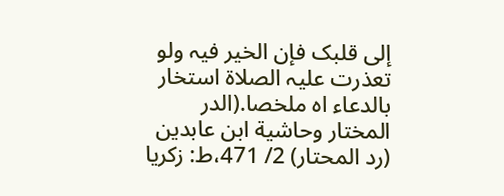إلی قلبک فإن الخیر فیہ ولو تعذرت علیہ الصلاة استخار بالدعاء اہ ملخصا.(الدر المختار وحاشیة ابن عابدین (رد المحتار) 2/ 471،ط: زکریا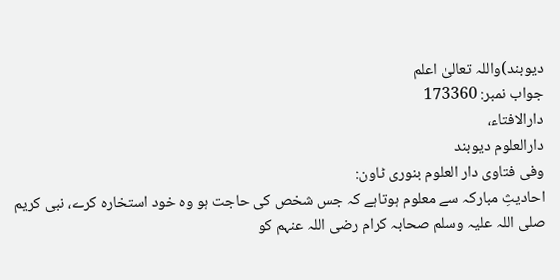دیوبند)واللہ تعالیٰ اعلم
جواب نمبر: 173360
دارالافتاء،
دارالعلوم دیوبند
وفى فتاوى دار العلوم بنورى ٹاون:
احادیثِ مبارکہ سے معلوم ہوتاہے کہ جس شخص کی حاجت ہو وہ خود استخارہ کرے، نبی کریم صلی اللہ علیہ وسلم صحابہ کرام رضی اللہ عنہم کو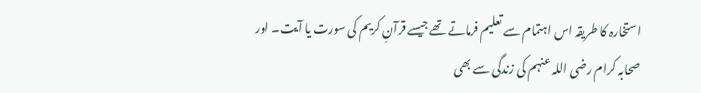استخارہ کا طریقہ اس اہتمام سے تعلیم فرماتے تھے جیسے قرآنِ کریم کی سورت یا آیت۔ اور صحابہ کرام رضی اللہ عنہم کی زندگی سے بھی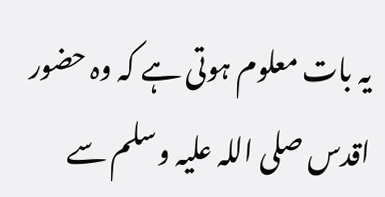یہ بات معلوم ہوتی ہے کہ وہ حضور اقدس صلی اللہ علیہ وسلم سے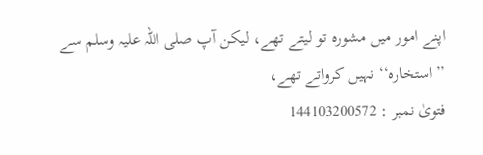اپنے امور میں مشورہ تو لیتے تھے، لیکن آپ صلی اللہ علیہ وسلم سے ’’استخارہ‘‘ نہیں کرواتے تھے،
فتویٰ نمبر : 144103200572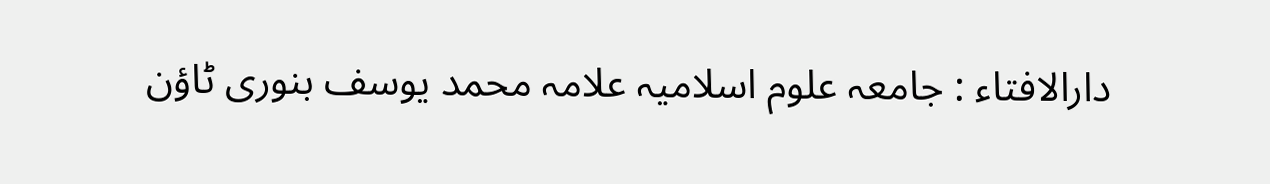دارالافتاء : جامعہ علوم اسلامیہ علامہ محمد یوسف بنوری ٹاؤن